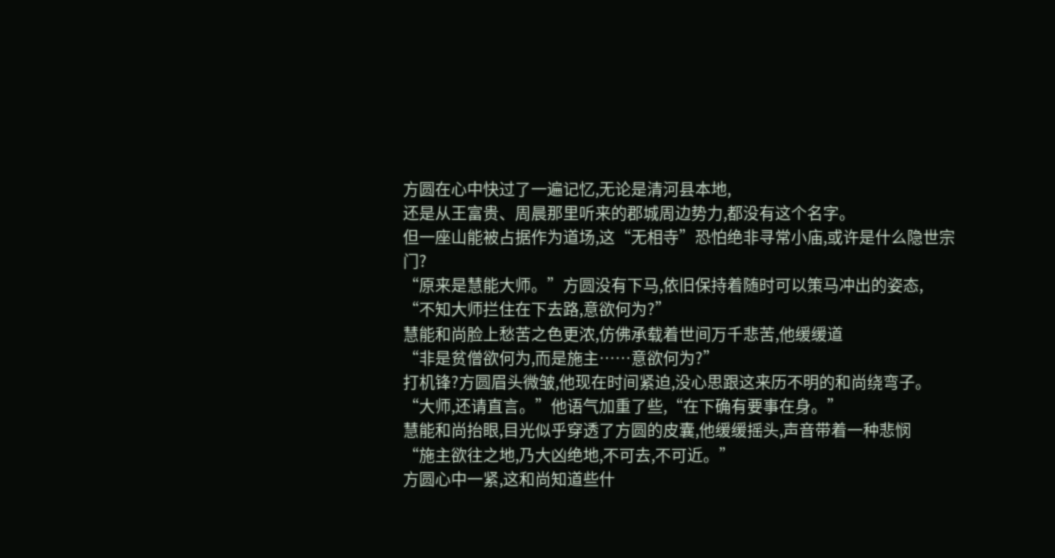方圆在心中快过了一遍记忆,无论是清河县本地,
还是从王富贵、周晨那里听来的郡城周边势力,都没有这个名字。
但一座山能被占据作为道场,这“无相寺”恐怕绝非寻常小庙,或许是什么隐世宗门?
“原来是慧能大师。”方圆没有下马,依旧保持着随时可以策马冲出的姿态,
“不知大师拦住在下去路,意欲何为?”
慧能和尚脸上愁苦之色更浓,仿佛承载着世间万千悲苦,他缓缓道
“非是贫僧欲何为,而是施主……意欲何为?”
打机锋?方圆眉头微皱,他现在时间紧迫,没心思跟这来历不明的和尚绕弯子。
“大师,还请直言。”他语气加重了些,“在下确有要事在身。”
慧能和尚抬眼,目光似乎穿透了方圆的皮囊,他缓缓摇头,声音带着一种悲悯
“施主欲往之地,乃大凶绝地,不可去,不可近。”
方圆心中一紧,这和尚知道些什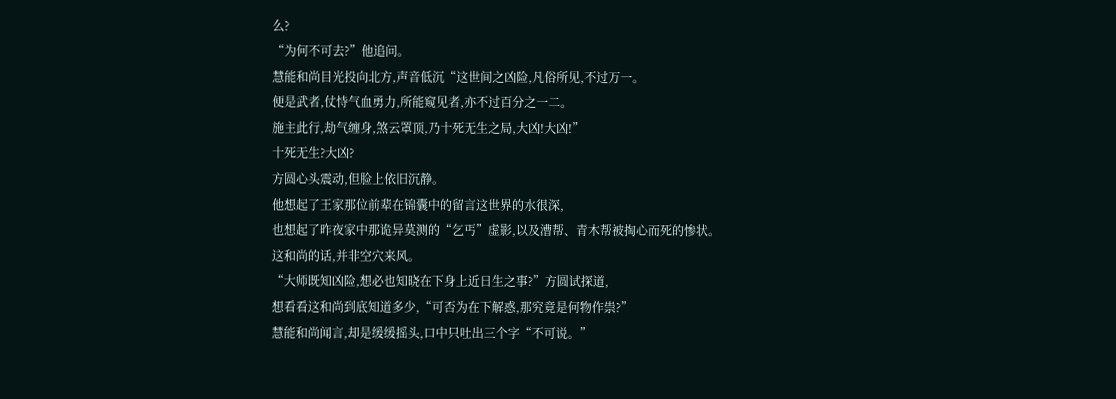么?
“为何不可去?”他追问。
慧能和尚目光投向北方,声音低沉“这世间之凶险,凡俗所见,不过万一。
便是武者,仗恃气血勇力,所能窥见者,亦不过百分之一二。
施主此行,劫气缠身,煞云罩顶,乃十死无生之局,大凶!大凶!”
十死无生?大凶?
方圆心头震动,但脸上依旧沉静。
他想起了王家那位前辈在锦囊中的留言这世界的水很深,
也想起了昨夜家中那诡异莫测的“乞丐”虚影,以及漕帮、青木帮被掏心而死的惨状。
这和尚的话,并非空穴来风。
“大师既知凶险,想必也知晓在下身上近日生之事?”方圆试探道,
想看看这和尚到底知道多少,“可否为在下解惑,那究竟是何物作祟?”
慧能和尚闻言,却是缓缓摇头,口中只吐出三个字“不可说。”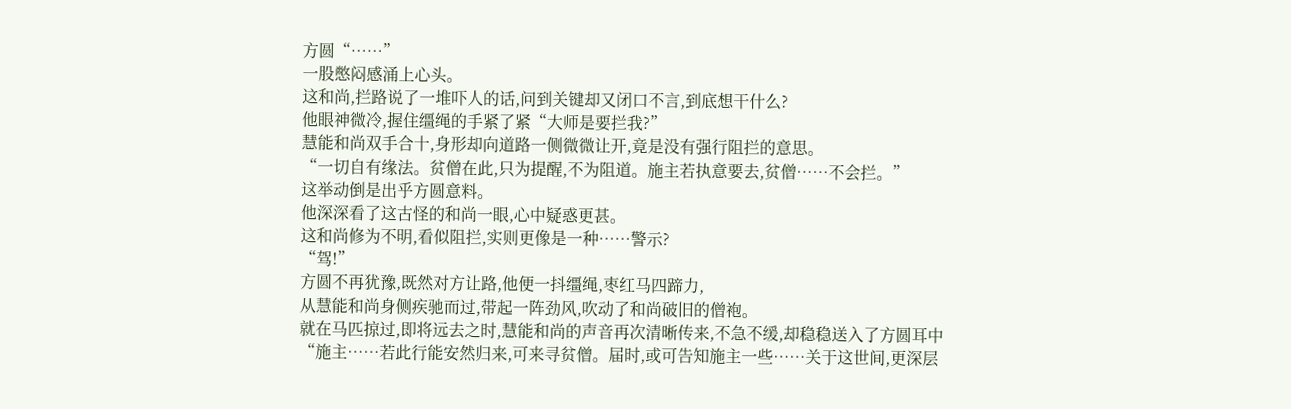方圆“……”
一股憋闷感涌上心头。
这和尚,拦路说了一堆吓人的话,问到关键却又闭口不言,到底想干什么?
他眼神微冷,握住缰绳的手紧了紧“大师是要拦我?”
慧能和尚双手合十,身形却向道路一侧微微让开,竟是没有强行阻拦的意思。
“一切自有缘法。贫僧在此,只为提醒,不为阻道。施主若执意要去,贫僧……不会拦。”
这举动倒是出乎方圆意料。
他深深看了这古怪的和尚一眼,心中疑惑更甚。
这和尚修为不明,看似阻拦,实则更像是一种……警示?
“驾!”
方圆不再犹豫,既然对方让路,他便一抖缰绳,枣红马四蹄力,
从慧能和尚身侧疾驰而过,带起一阵劲风,吹动了和尚破旧的僧袍。
就在马匹掠过,即将远去之时,慧能和尚的声音再次清晰传来,不急不缓,却稳稳送入了方圆耳中
“施主……若此行能安然归来,可来寻贫僧。届时,或可告知施主一些……关于这世间,更深层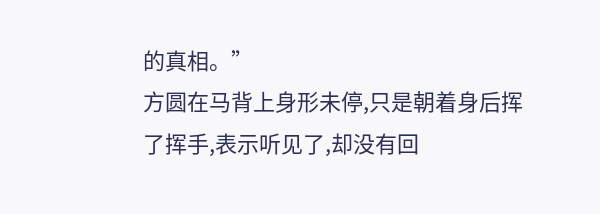的真相。”
方圆在马背上身形未停,只是朝着身后挥了挥手,表示听见了,却没有回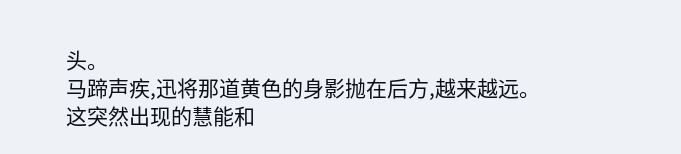头。
马蹄声疾,迅将那道黄色的身影抛在后方,越来越远。
这突然出现的慧能和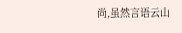尚,虽然言语云山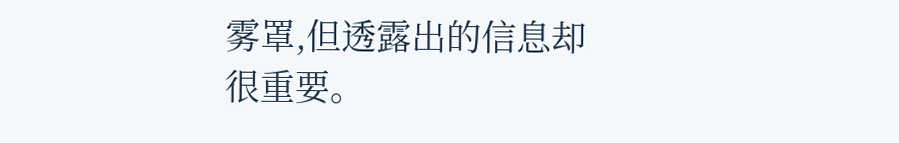雾罩,但透露出的信息却很重要。